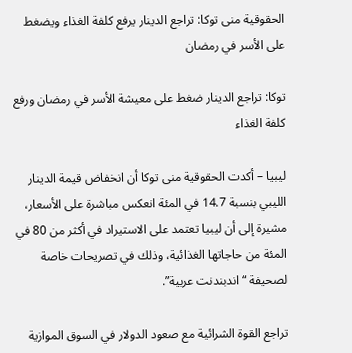الحقوقية منى توكا: تراجع الدينار يرفع كلفة الغذاء ويضغط على الأسر في رمضان

توكا: تراجع الدينار ضغط على معيشة الأسر في رمضان ورفع كلفة الغذاء

ليبيا – أكدت الحقوقية منى توكا أن انخفاض قيمة الدينار الليبي بنسبة 14.7 في المئة انعكس مباشرة على الأسعار، مشيرة إلى أن ليبيا تعتمد على الاستيراد في أكثر من 80 في المئة من حاجاتها الغذائية، وذلك في تصريحات خاصة لصحيفة “اندبندنت عربية”.

تراجع القوة الشرائية مع صعود الدولار في السوق الموازية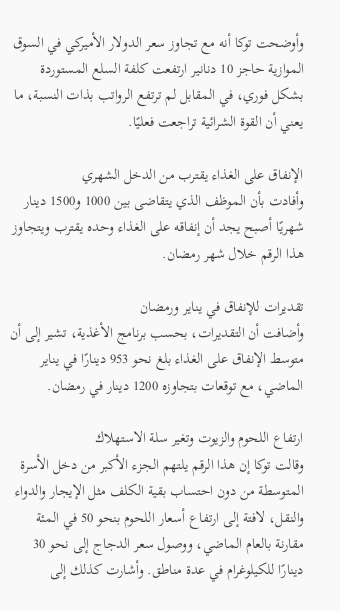وأوضحت توكا أنه مع تجاوز سعر الدولار الأميركي في السوق الموازية حاجز 10 دنانير ارتفعت كلفة السلع المستوردة بشكل فوري، في المقابل لم ترتفع الرواتب بذات النسبة، ما يعني أن القوة الشرائية تراجعت فعليًا.

الإنفاق على الغذاء يقترب من الدخل الشهري
وأفادت بأن الموظف الذي يتقاضى بين 1000 و1500 دينار شهريًا أصبح يجد أن إنفاقه على الغذاء وحده يقترب ويتجاوز هذا الرقم خلال شهر رمضان.

تقديرات للإنفاق في يناير ورمضان
وأضافت أن التقديرات، بحسب برنامج الأغذية، تشير إلى أن متوسط الإنفاق على الغذاء بلغ نحو 953 دينارًا في يناير الماضي، مع توقعات بتجاوزه 1200 دينار في رمضان.

ارتفاع اللحوم والزيوت وتغير سلة الاستهلاك
وقالت توكا إن هذا الرقم يلتهم الجزء الأكبر من دخل الأسرة المتوسطة من دون احتساب بقية الكلف مثل الإيجار والدواء والنقل، لافتة إلى ارتفاع أسعار اللحوم بنحو 50 في المئة مقارنة بالعام الماضي، ووصول سعر الدجاج إلى نحو 30 دينارًا للكيلوغرام في عدة مناطق. وأشارت كذلك إلى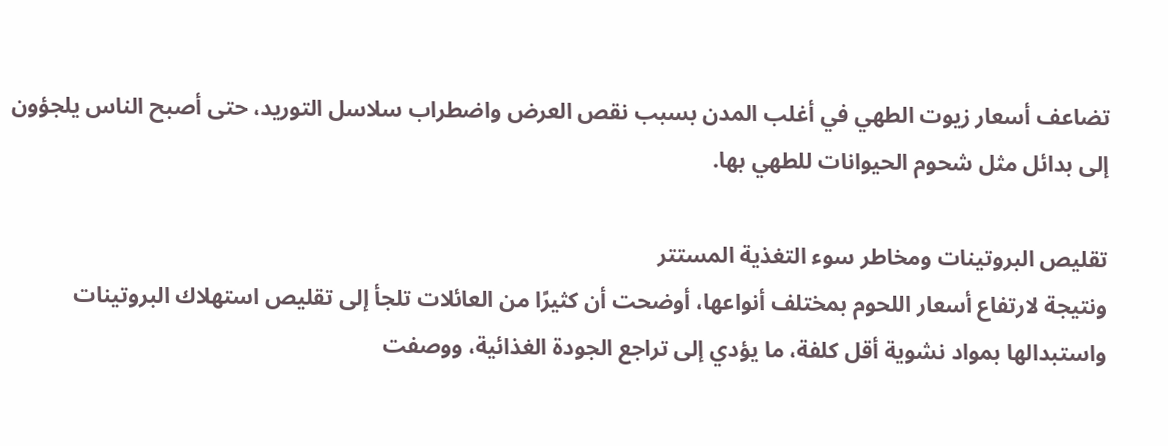تضاعف أسعار زيوت الطهي في أغلب المدن بسبب نقص العرض واضطراب سلاسل التوريد، حتى أصبح الناس يلجؤون إلى بدائل مثل شحوم الحيوانات للطهي بها.

تقليص البروتينات ومخاطر سوء التغذية المستتر
ونتيجة لارتفاع أسعار اللحوم بمختلف أنواعها، أوضحت أن كثيرًا من العائلات تلجأ إلى تقليص استهلاك البروتينات واستبدالها بمواد نشوية أقل كلفة، ما يؤدي إلى تراجع الجودة الغذائية، ووصفت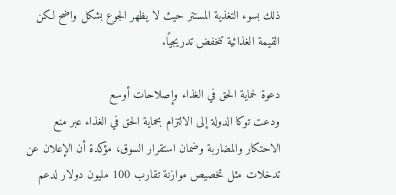ذلك بسوء التغذية المستتر حيث لا يظهر الجوع بشكل واضح لكن القيمة الغذائية تنخفض تدريجيًا.

دعوة لحماية الحق في الغذاء وإصلاحات أوسع
ودعت توكا الدولة إلى الالتزام بحماية الحق في الغذاء عبر منع الاحتكار والمضاربة وضمان استقرار السوق، مؤكدة أن الإعلان عن تدخلات مثل تخصيص موازنة تقارب 100 مليون دولار لدعم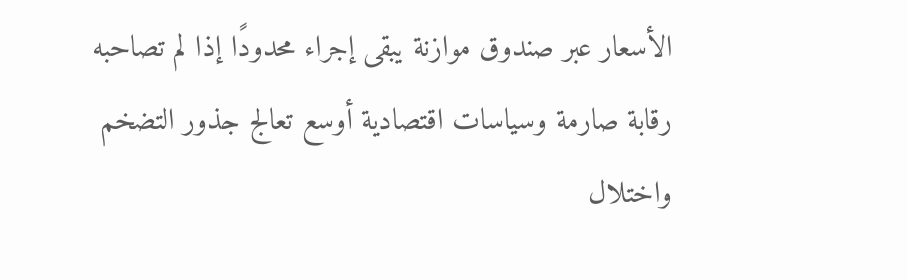الأسعار عبر صندوق موازنة يبقى إجراء محدودًا إذا لم تصاحبه رقابة صارمة وسياسات اقتصادية أوسع تعالج جذور التضخم واختلال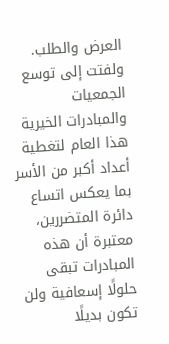العرض والطلب. ولفتت إلى توسع الجمعيات والمبادرات الخيرية هذا العام لتغطية أعداد أكبر من الأسر بما يعكس اتساع دائرة المتضررين، معتبرة أن هذه المبادرات تبقى حلولًا إسعافية ولن تكون بديلًا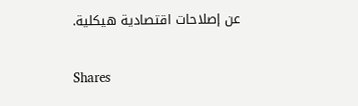عن إصلاحات اقتصادية هيكلية.

Shares